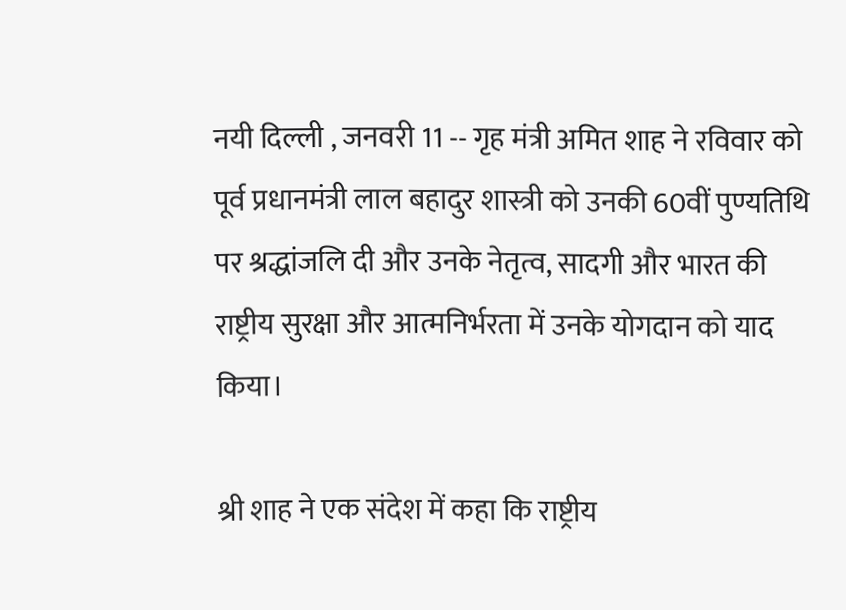नयी दिल्ली , जनवरी 11 -- गृह मंत्री अमित शाह ने रविवार को पूर्व प्रधानमंत्री लाल बहादुर शास्त्री को उनकी 60वीं पुण्यतिथि पर श्रद्धांजलि दी और उनके नेतृत्व, सादगी और भारत की राष्ट्रीय सुरक्षा और आत्मनिर्भरता में उनके योगदान को याद किया।

श्री शाह ने एक संदेश में कहा कि राष्ट्रीय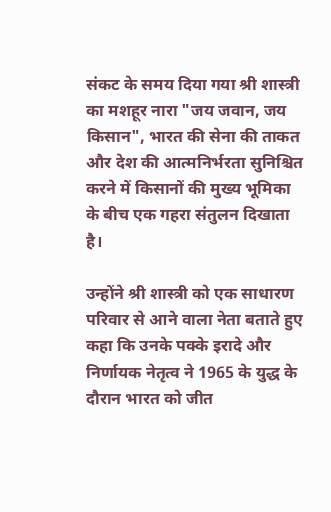संकट के समय दिया गया श्री शास्त्री का मशहूर नारा "जय जवान, जय किसान", भारत की सेना की ताकत और देश की आत्मनिर्भरता सुनिश्चित करने में किसानों की मुख्य भूमिका के बीच एक गहरा संतुलन दिखाता है।

उन्होंने श्री शास्त्री को एक साधारण परिवार से आने वाला नेता बताते हुए कहा कि उनके पक्के इरादे और निर्णायक नेतृत्व ने 1965 के युद्ध के दौरान भारत को जीत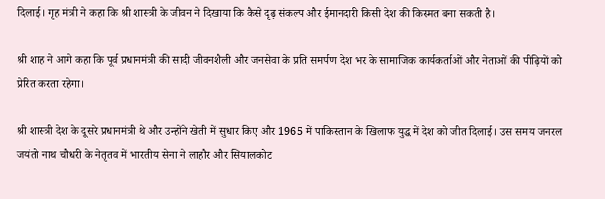दिलाई। गृह मंत्री ने कहा कि श्री शास्त्री के जीवन ने दिखाया कि कैसे दृढ़ संकल्प और ईमानदारी किसी देश की किस्मत बना सकती है।

श्री शाह ने आगे कहा कि पूर्व प्रधानमंत्री की सादी जीवनशैली और जनसेवा के प्रति समर्पण देश भर के सामाजिक कार्यकर्ताओं और नेताओं की पीढ़ियों को प्रेरित करता रहेगा।

श्री शास्त्री देश के दूसरे प्रधानमंत्री थे और उन्होंने खेती में सुधार किए और 1965 में पाकिस्तान के खिलाफ युद्ध में देश को जीत दिलाई। उस समय जनरल जयंतो नाथ चौधरी के नेतृतव में भारतीय सेना ने लाहौर और सियालकोट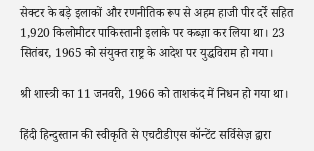सेक्टर के बड़े इलाकों और रणनीतिक रूप से अहम हाजी पीर दर्रे सहित 1,920 किलोमीटर पाकिस्तानी इलाके पर कब्ज़ा कर लिया था। 23 सितंबर, 1965 को संयुक्त राष्ट्र के आदेश पर युद्धविराम हो गया।

श्री शास्त्री का 11 जनवरी, 1966 को ताशकंद में निधन हो गया था।

हिंदी हिन्दुस्तान की स्वीकृति से एचटीडीएस कॉन्टेंट सर्विसेज़ द्वारा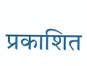प्रकाशित